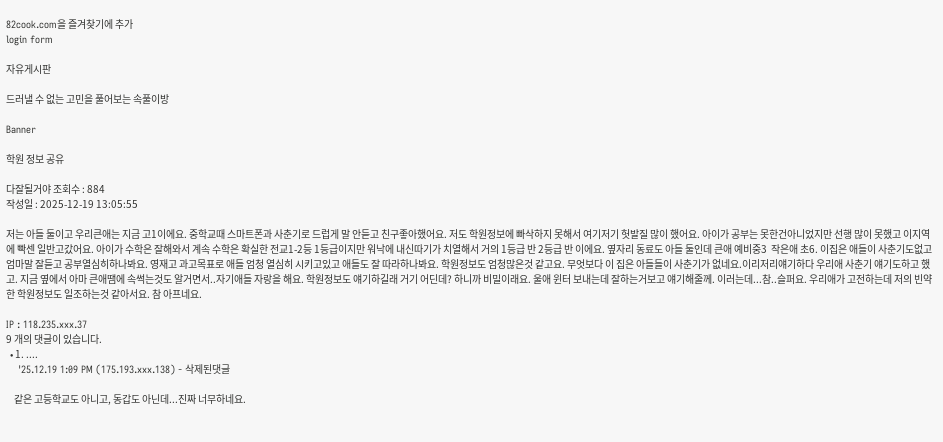82cook.com을 즐겨찾기에 추가
login form

자유게시판

드러낼 수 없는 고민을 풀어보는 속풀이방

Banner

학원 정보 공유

다잘될거야 조회수 : 884
작성일 : 2025-12-19 13:05:55

저는 아들 둘이고 우리큰애는 지금 고1이에요. 중학교때 스마트폰과 사춘기로 드럽게 말 안듣고 친구좋아했어요. 저도 학원정보에 빠삭하지 못해서 여기저기 헛발질 많이 했어요. 아이가 공부는 못한건아니었지만 선행 많이 못했고 이지역에 빡센 일반고갔어요. 아이가 수학은 잘해와서 계속 수학은 확실한 전교1-2등 1등급이지만 워낙에 내신따기가 치열해서 거의 1등급 반 2등급 반 이에요. 옆자리 동료도 아들 둘인데 큰애 예비중3  작은애 초6. 이집은 애들이 사춘기도없고 엄마말 잘듣고 공부열심히하나봐요. 영재고 과고목표로 애들 엄청 열심히 시키고있고 애들도 잘 따라하나봐요. 학원정보도 엄청많은것 같고요. 무엇보다 이 집은 아들들이 사춘기가 없네요.이리저리얘기하다 우리애 사춘기 얘기도하고 했고. 지금 옆에서 아마 큰애땜에 속썩는것도 알거면서..자기애들 자랑을 해요. 학원정보도 얘기하길래 거기 어딘데? 하니까 비밀이래요. 울애 윈터 보내는데 잘하는거보고 얘기해줄께. 이러는데...참..슬퍼요. 우리애가 고전하는데 저의 빈약한 학원정보도 일조하는것 같아서요. 참 아프네요.

IP : 118.235.xxx.37
9 개의 댓글이 있습니다.
  • 1. ....
    '25.12.19 1:09 PM (175.193.xxx.138) - 삭제된댓글

    같은 고등학교도 아니고, 동갑도 아닌데...진짜 너무하네요.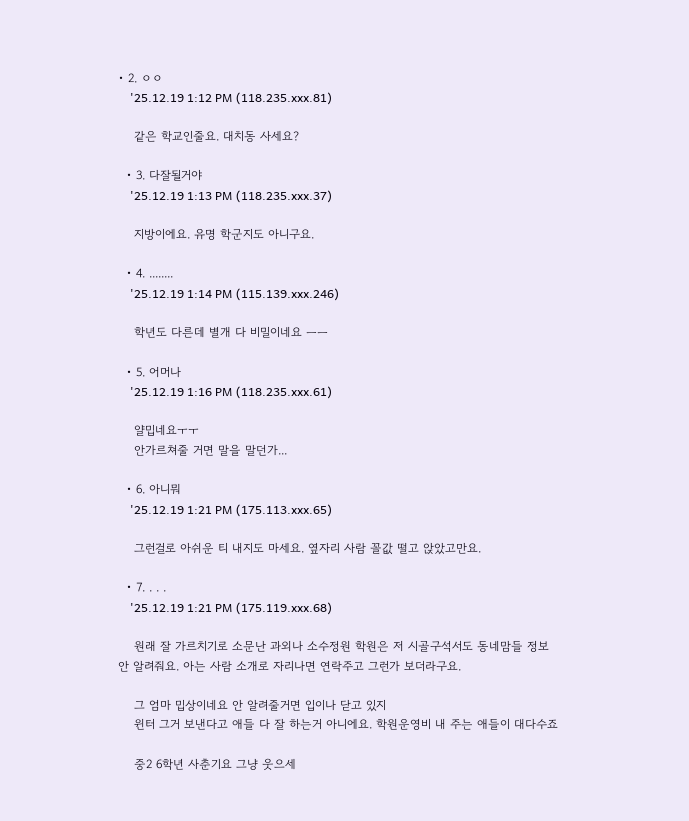• 2. ㅇㅇ
    '25.12.19 1:12 PM (118.235.xxx.81)

    같은 학교인줄요. 대치동 사세요?

  • 3. 다잘될거야
    '25.12.19 1:13 PM (118.235.xxx.37)

    지방이에요. 유명 학군지도 아니구요.

  • 4. ........
    '25.12.19 1:14 PM (115.139.xxx.246)

    학년도 다른데 별개 다 비밀이네요 ㅡㅡ

  • 5. 어머나
    '25.12.19 1:16 PM (118.235.xxx.61)

    얄밉네요ㅜㅜ
    안가르쳐줄 거면 말을 말던가...

  • 6. 아니뭐
    '25.12.19 1:21 PM (175.113.xxx.65)

    그런걸로 아쉬운 티 내지도 마세요. 옆자리 사람 꼴값 떨고 앉았고만요.

  • 7. . . .
    '25.12.19 1:21 PM (175.119.xxx.68)

    원래 잘 가르치기로 소문난 과외나 소수정원 학원은 저 시골구석서도 동네맘들 정보 안 알려줘요. 아는 사람 소개로 자리나면 연락주고 그런가 보더라구요.

    그 엄마 밉상이네요 안 알려줄거면 입이나 닫고 있지
    윈터 그거 보낸다고 애들 다 잘 하는거 아니에요. 학원운영비 내 주는 애들이 대다수죠

    중2 6학년 사춘기요 그냥 웃으세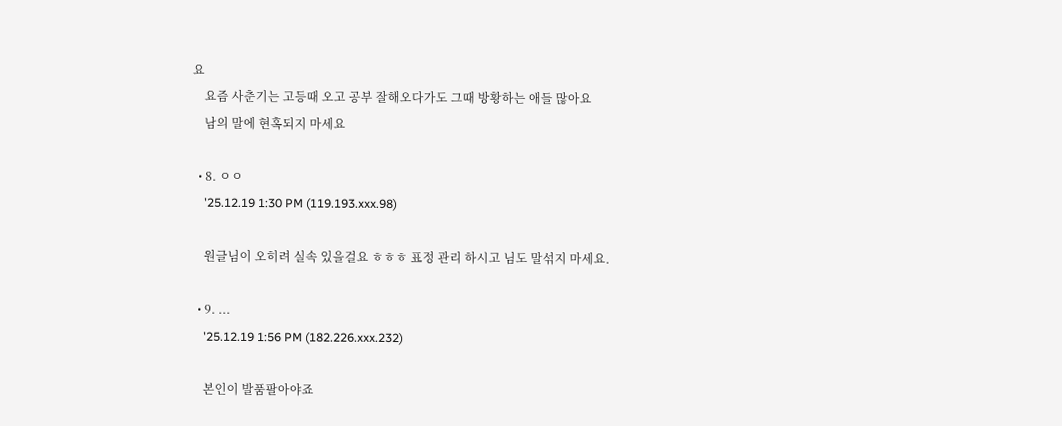요
    요즘 사춘기는 고등때 오고 공부 잘해오다가도 그때 방황하는 애들 많아요
    남의 말에 현혹되지 마세요

  • 8. ㅇㅇ
    '25.12.19 1:30 PM (119.193.xxx.98)

    원글님이 오히려 실속 있을걸요 ㅎㅎㅎ 표정 관리 하시고 님도 말섞지 마세요.

  • 9. ...
    '25.12.19 1:56 PM (182.226.xxx.232)

    본인이 발품팔아야죠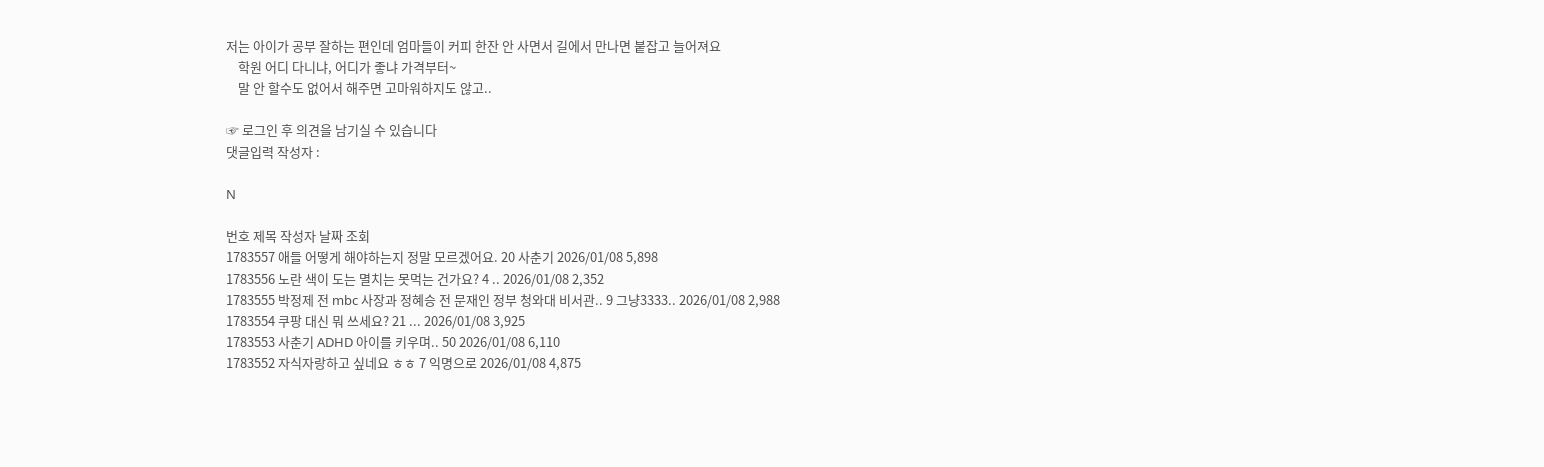저는 아이가 공부 잘하는 편인데 엄마들이 커피 한잔 안 사면서 길에서 만나면 붙잡고 늘어져요
    학원 어디 다니냐, 어디가 좋냐 가격부터~
    말 안 할수도 없어서 해주면 고마워하지도 않고..

☞ 로그인 후 의견을 남기실 수 있습니다
댓글입력 작성자 :

N

번호 제목 작성자 날짜 조회
1783557 애들 어떻게 해야하는지 정말 모르겠어요. 20 사춘기 2026/01/08 5,898
1783556 노란 색이 도는 멸치는 못먹는 건가요? 4 .. 2026/01/08 2,352
1783555 박정제 전 mbc 사장과 정혜승 전 문재인 정부 청와대 비서관.. 9 그냥3333.. 2026/01/08 2,988
1783554 쿠팡 대신 뭐 쓰세요? 21 ... 2026/01/08 3,925
1783553 사춘기 ADHD 아이를 키우며.. 50 2026/01/08 6,110
1783552 자식자랑하고 싶네요 ㅎㅎ 7 익명으로 2026/01/08 4,875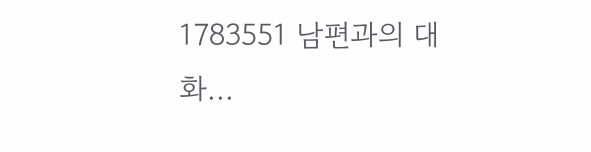1783551 남편과의 대화...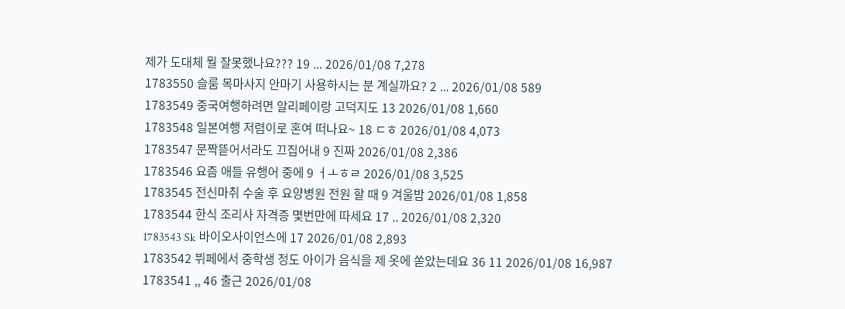제가 도대체 뭘 잘못했나요??? 19 ... 2026/01/08 7,278
1783550 슬룸 목마사지 안마기 사용하시는 분 계실까요? 2 ... 2026/01/08 589
1783549 중국여행하려면 알리페이랑 고덕지도 13 2026/01/08 1,660
1783548 일본여행 저렴이로 혼여 떠나요~ 18 ㄷㅎ 2026/01/08 4,073
1783547 문짝뜯어서라도 끄집어내 9 진짜 2026/01/08 2,386
1783546 요즘 애들 유행어 중에 9 ㅓㅗㅎㄹ 2026/01/08 3,525
1783545 전신마취 수술 후 요양병원 전원 할 때 9 겨울밤 2026/01/08 1,858
1783544 한식 조리사 자격증 몇번만에 따세요 17 .. 2026/01/08 2,320
1783543 Sk 바이오사이언스에 17 2026/01/08 2,893
1783542 뷔페에서 중학생 정도 아이가 음식을 제 옷에 쏟았는데요 36 11 2026/01/08 16,987
1783541 ,, 46 출근 2026/01/08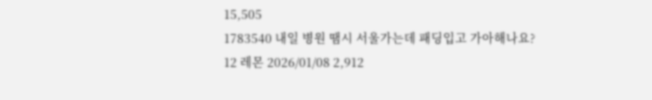15,505
1783540 내일 병원 땜시 서울가는데 패딩입고 가아해나요? 12 레몬 2026/01/08 2,912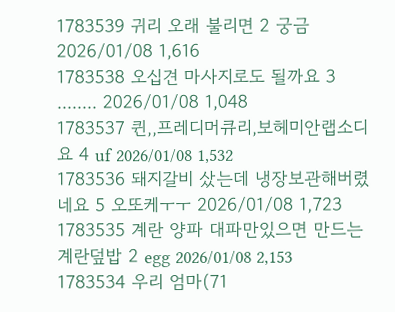1783539 귀리 오래 불리면 2 궁금 2026/01/08 1,616
1783538 오십견 마사지로도 될까요 3 ........ 2026/01/08 1,048
1783537 퀸,,프레디머큐리,보헤미안랩소디 요 4 uf 2026/01/08 1,532
1783536 돼지갈비 샀는데 냉장보관해버렸네요 5 오또케ㅜㅜ 2026/01/08 1,723
1783535 계란 양파 대파만있으면 만드는 계란덮밥 2 egg 2026/01/08 2,153
1783534 우리 엄마(71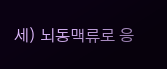세) 뇌동맥류로 응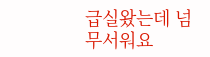급실왔는데 넘 무서워요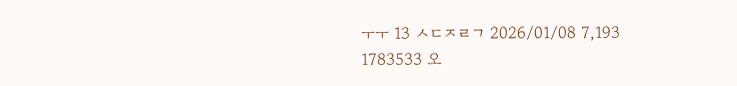ㅜㅜ 13 ㅅㄷㅈㄹㄱ 2026/01/08 7,193
1783533 오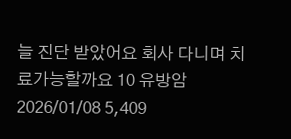늘 진단 받았어요 회사 다니며 치료가능할까요 10 유방암 2026/01/08 5,409